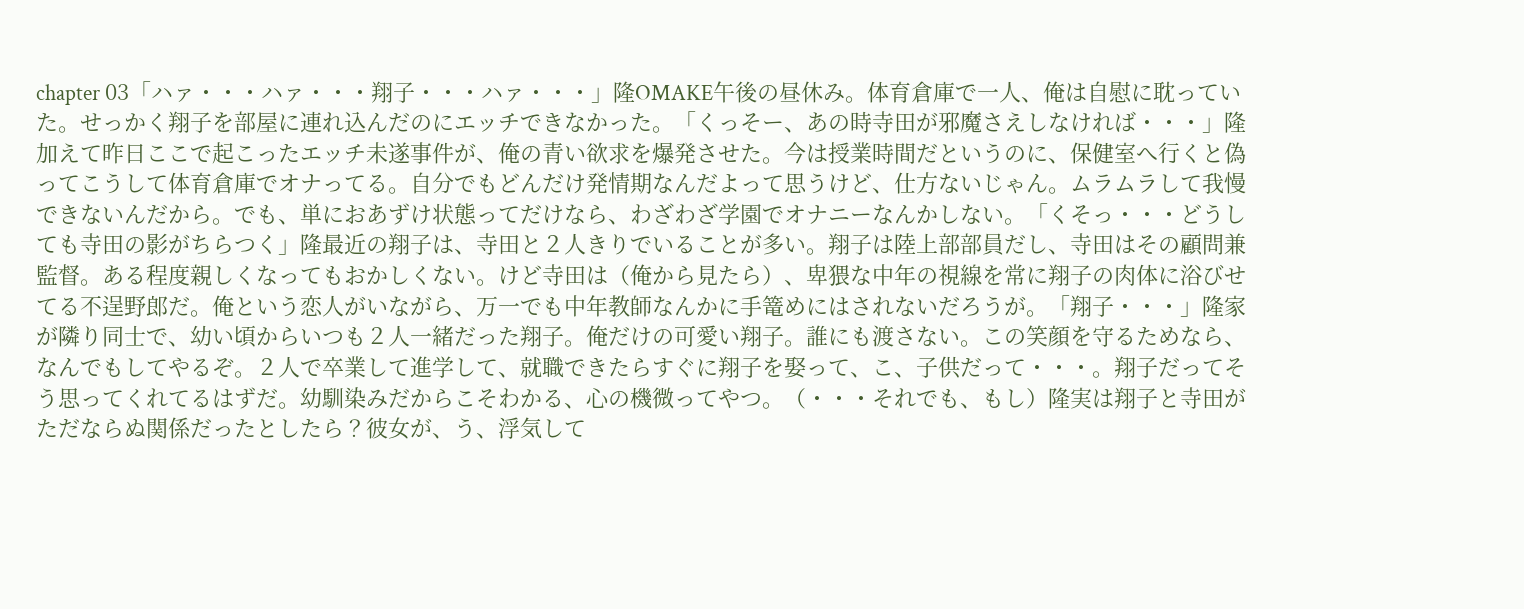chapter 03「ハァ・・・ハァ・・・翔子・・・ハァ・・・」隆OMAKE午後の昼休み。体育倉庫で一人、俺は自慰に耽っていた。せっかく翔子を部屋に連れ込んだのにエッチできなかった。「くっそー、あの時寺田が邪魔さえしなければ・・・」隆加えて昨日ここで起こったエッチ未遂事件が、俺の青い欲求を爆発させた。今は授業時間だというのに、保健室へ行くと偽ってこうして体育倉庫でオナってる。自分でもどんだけ発情期なんだよって思うけど、仕方ないじゃん。ムラムラして我慢できないんだから。でも、単におあずけ状態ってだけなら、わざわざ学園でオナニーなんかしない。「くそっ・・・どうしても寺田の影がちらつく」隆最近の翔子は、寺田と２人きりでいることが多い。翔子は陸上部部員だし、寺田はその顧問兼監督。ある程度親しくなってもおかしくない。けど寺田は（俺から見たら）、卑猥な中年の視線を常に翔子の肉体に浴びせてる不逞野郎だ。俺という恋人がいながら、万一でも中年教師なんかに手篭めにはされないだろうが。「翔子・・・」隆家が隣り同士で、幼い頃からいつも２人一緒だった翔子。俺だけの可愛い翔子。誰にも渡さない。この笑顔を守るためなら、なんでもしてやるぞ。２人で卒業して進学して、就職できたらすぐに翔子を娶って、こ、子供だって・・・。翔子だってそう思ってくれてるはずだ。幼馴染みだからこそわかる、心の機微ってやつ。（・・・それでも、もし）隆実は翔子と寺田がただならぬ関係だったとしたら？彼女が、う、浮気して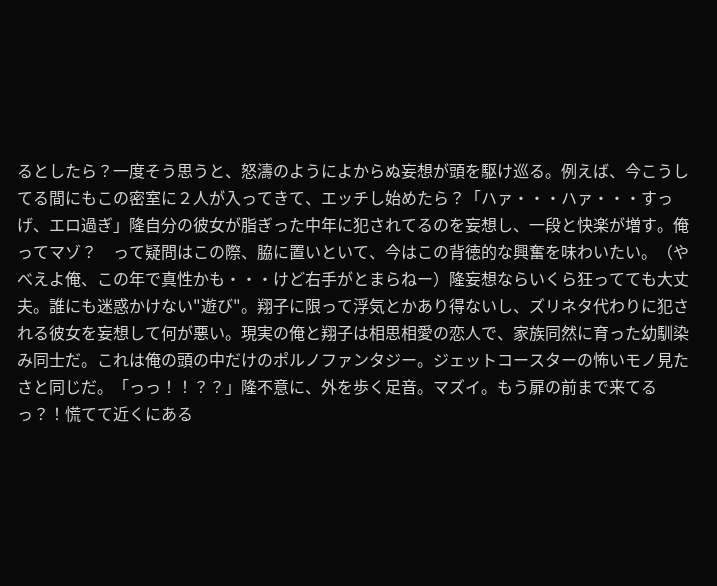るとしたら？一度そう思うと、怒濤のようによからぬ妄想が頭を駆け巡る。例えば、今こうしてる間にもこの密室に２人が入ってきて、エッチし始めたら？「ハァ・・・ハァ・・・すっげ、エロ過ぎ」隆自分の彼女が脂ぎった中年に犯されてるのを妄想し、一段と快楽が増す。俺ってマゾ？　って疑問はこの際、脇に置いといて、今はこの背徳的な興奮を味わいたい。（やべえよ俺、この年で真性かも・・・けど右手がとまらねー）隆妄想ならいくら狂ってても大丈夫。誰にも迷惑かけない"遊び"。翔子に限って浮気とかあり得ないし、ズリネタ代わりに犯される彼女を妄想して何が悪い。現実の俺と翔子は相思相愛の恋人で、家族同然に育った幼馴染み同士だ。これは俺の頭の中だけのポルノファンタジー。ジェットコースターの怖いモノ見たさと同じだ。「っっ！！？？」隆不意に、外を歩く足音。マズイ。もう扉の前まで来てるっ？！慌てて近くにある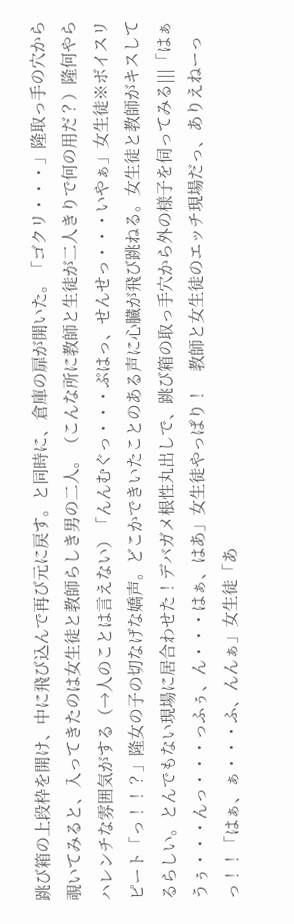跳び箱の上段枠を開け、中に飛び込んで再び元に戻す。と同時に、倉庫の扉が開いた。「ゴクリ・・・」隆取っ手の穴から覗いてみると、入ってきたのは女生徒と教師らしき男の二人。（こんな所に教師と生徒が二人きりで何の用だ？）隆何やらハレンチな雰囲気がする（→人のことは言えない）「んんむぐっ・・・ぷはっ、せんせっ・・・いやぁ」女生徒※ボイスリピート「っ！！？」隆女の子の切なげな嬌声。どこかできいたことのある声に心臓が飛び跳ねる。女生徒と教師がキスしてるらしい。とんでもない現場に居合わせた！デバガメ根性丸出しで、跳び箱の取っ手穴から外の様子を伺ってみる|||「はぁうぅ・・・んっ・・・っふぅ、ん・・・はぁ、はあ」女生徒やっぱり！　教師と女生徒のエッチ現場だっ、ありえねーっっ！！「はぁ、ぁ・・・ふ、んんぁ」女生徒「あ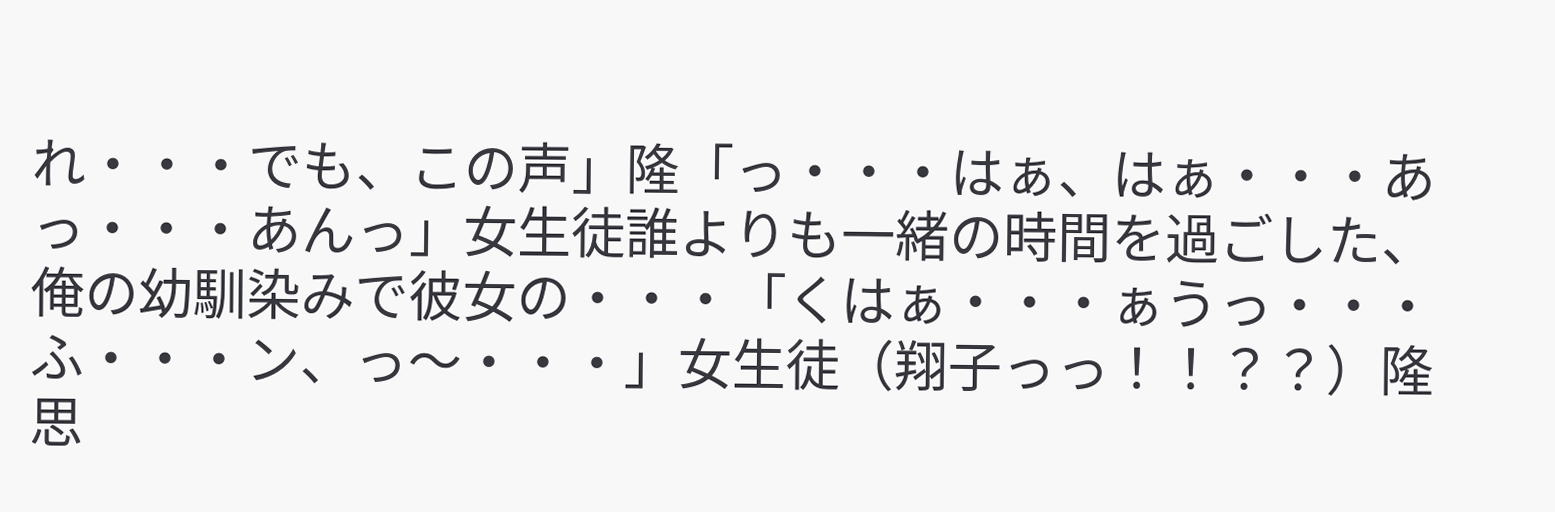れ・・・でも、この声」隆「っ・・・はぁ、はぁ・・・あっ・・・あんっ」女生徒誰よりも一緒の時間を過ごした、俺の幼馴染みで彼女の・・・「くはぁ・・・ぁうっ・・・ふ・・・ン、っ～・・・」女生徒（翔子っっ！！？？）隆思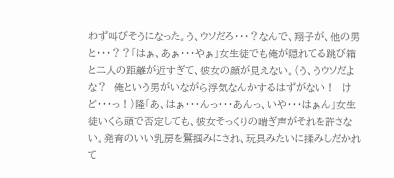わず叫びそうになった。う、ウソだろ・・・？なんで、翔子が、他の男と・・・？？「はぁ、あぁ・・・やぁ」女生徒でも俺が隠れてる跳び箱と二人の距離が近すぎて、彼女の顔が見えない。（う、うウソだよな？　俺という男がいながら浮気なんかするはずがない！　けど・・・っ！）隆「あ、はぁ・・・んっ・・・あんっ、いや・・・はぁん」女生徒いくら頭で否定しても、彼女そっくりの喘ぎ声がそれを許さない。発育のいい乳房を鷲掴みにされ、玩具みたいに揉みしだかれて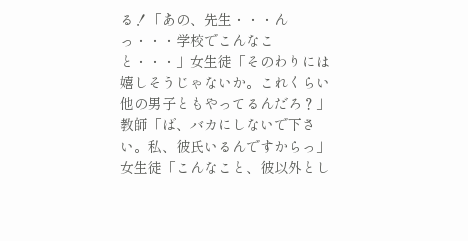る！「あの、先生・・・んっ・・・学校でこんなこと・・・」女生徒「そのわりには嬉しそうじゃないか。これくらい他の男子ともやってるんだろ？」教師「ば、バカにしないで下さい。私、彼氏いるんですからっ」女生徒「こんなこと、彼以外とし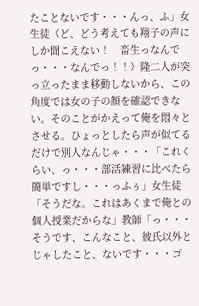たことないです・・・んっ、ふ」女生徒（ど、どう考えても翔子の声にしか聞こえない！　畜生っなんでっ・・・なんでっ！！）隆二人が突っ立ったまま移動しないから、この角度では女の子の顔を確認できない。そのことがかえって俺を悶々とさせる。ひょっとしたら声が似てるだけで別人なんじゃ・・・「これくらい、っ・・・部活練習に比べたら簡単ですし・・・っふぅ」女生徒「そうだな。これはあくまで俺との個人授業だからな」教師「っ・・・そうです、こんなこと、彼氏以外とじゃしたこと、ないです・・・ゴ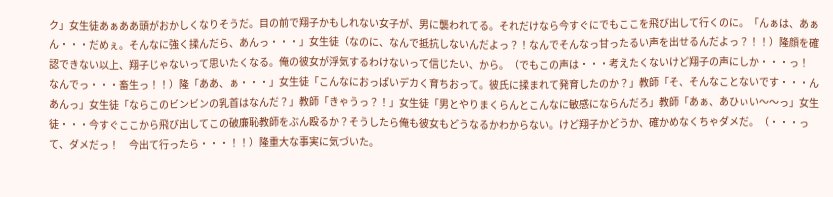ク」女生徒あぁああ頭がおかしくなりそうだ。目の前で翔子かもしれない女子が、男に襲われてる。それだけなら今すぐにでもここを飛び出して行くのに。「んぁは、あぁん・・・だめぇ。そんなに強く揉んだら、あんっ・・・」女生徒（なのに、なんで抵抗しないんだよっ？！なんでそんなっ甘ったるい声を出せるんだよっ？！！）隆顔を確認できない以上、翔子じゃないって思いたくなる。俺の彼女が浮気するわけないって信じたい、から。（でもこの声は・・・考えたくないけど翔子の声にしか・・・っ！　なんでっ・・・畜生っ！！）隆「ああ、ぁ・・・」女生徒「こんなにおっぱいデカく育ちおって。彼氏に揉まれて発育したのか？」教師「そ、そんなことないです・・・んあんっ」女生徒「ならこのビンビンの乳首はなんだ？」教師「きゃうっ？！」女生徒「男とやりまくらんとこんなに敏感にならんだろ」教師「あぁ、あひぃい～～っ」女生徒・・・今すぐここから飛び出してこの破廉恥教師をぶん殴るか？そうしたら俺も彼女もどうなるかわからない。けど翔子かどうか、確かめなくちゃダメだ。（・・・って、ダメだっ！　今出て行ったら・・・！！）隆重大な事実に気づいた。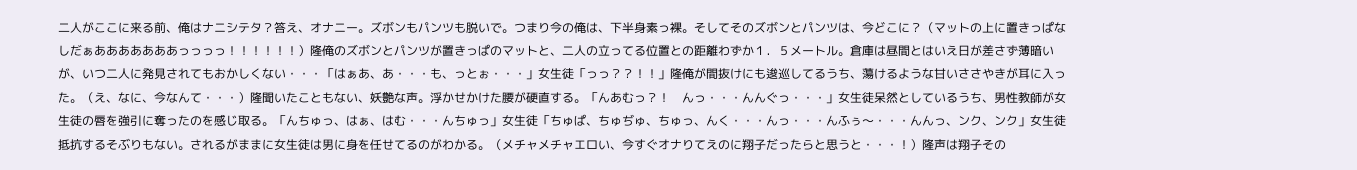二人がここに来る前、俺はナニシテタ？答え、オナニー。ズボンもパンツも脱いで。つまり今の俺は、下半身素っ裸。そしてそのズボンとパンツは、今どこに？（マットの上に置きっぱなしだぁあああああああっっっっ！！！！！！）隆俺のズボンとパンツが置きっぱのマットと、二人の立ってる位置との距離わずか１．５メートル。倉庫は昼間とはいえ日が差さず薄暗いが、いつ二人に発見されてもおかしくない・・・「はぁあ、あ・・・も、っとぉ・・・」女生徒「っっ？？！！」隆俺が間抜けにも逡巡してるうち、蕩けるような甘いささやきが耳に入った。（え、なに、今なんて・・・）隆聞いたこともない、妖艶な声。浮かせかけた腰が硬直する。「んあむっ？！　んっ・・・んんぐっ・・・」女生徒呆然としているうち、男性教師が女生徒の唇を強引に奪ったのを感じ取る。「んちゅっ、はぁ、はむ・・・んちゅっ」女生徒「ちゅぱ、ちゅぢゅ、ちゅっ、んく・・・んっ・・・んふぅ～・・・んんっ、ンク、ンク」女生徒抵抗するそぶりもない。されるがままに女生徒は男に身を任せてるのがわかる。（メチャメチャエロい、今すぐオナりてえのに翔子だったらと思うと・・・！）隆声は翔子その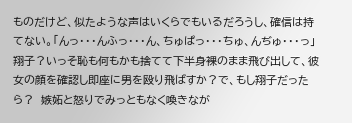ものだけど、似たような声はいくらでもいるだろうし、確信は持てない。「んっ・・・んふっ・・・ん、ちゅぱっ・・・ちゅ、んぢゅ・・・っ」翔子？いっそ恥も何もかも捨てて下半身裸のまま飛び出して、彼女の顔を確認し即座に男を殴り飛ばすか？で、もし翔子だったら？　嫉妬と怒りでみっともなく喚きなが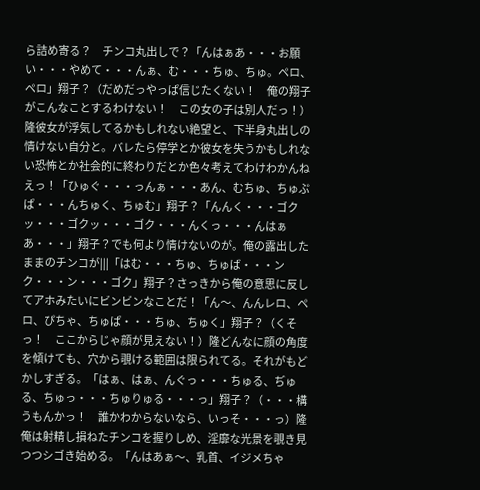ら詰め寄る？　チンコ丸出しで？「んはぁあ・・・お願い・・・やめて・・・んぁ、む・・・ちゅ、ちゅ。ペロ、ペロ」翔子？（だめだっやっぱ信じたくない！　俺の翔子がこんなことするわけない！　この女の子は別人だっ！）隆彼女が浮気してるかもしれない絶望と、下半身丸出しの情けない自分と。バレたら停学とか彼女を失うかもしれない恐怖とか社会的に終わりだとか色々考えてわけわかんねえっ！「ひゅぐ・・・っんぁ・・・あん、むちゅ、ちゅぷぱ・・・んちゅく、ちゅむ」翔子？「んんく・・・ゴクッ・・・ゴクッ・・・ゴク・・・んくっ・・・んはぁあ・・・」翔子？でも何より情けないのが。俺の露出したままのチンコが|||「はむ・・・ちゅ、ちゅば・・・ンク・・・ン・・・ゴク」翔子？さっきから俺の意思に反してアホみたいにビンビンなことだ！「ん～、んんレロ、ペロ、ぴちゃ、ちゅぱ・・・ちゅ、ちゅく」翔子？（くそっ！　ここからじゃ顔が見えない！）隆どんなに顔の角度を傾けても、穴から覗ける範囲は限られてる。それがもどかしすぎる。「はぁ、はぁ、んぐっ・・・ちゅる、ぢゅる、ちゅっ・・・ちゅりゅる・・・っ」翔子？（・・・構うもんかっ！　誰かわからないなら、いっそ・・・っ）隆俺は射精し損ねたチンコを握りしめ、淫靡な光景を覗き見つつシゴき始める。「んはあぁ～、乳首、イジメちゃ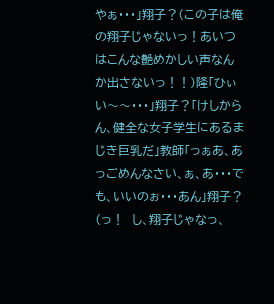やぁ・・・」翔子？（この子は俺の翔子じゃないっ！あいつはこんな艶めかしい声なんか出さないっ！！）隆「ひぃい～～・・・」翔子？「けしからん、健全な女子学生にあるまじき巨乳だ」教師「っぁあ、あっごめんなさい、ぁ、あ・・・でも、いいのぉ・・・あん」翔子？（っ！　し、翔子じゃなっ、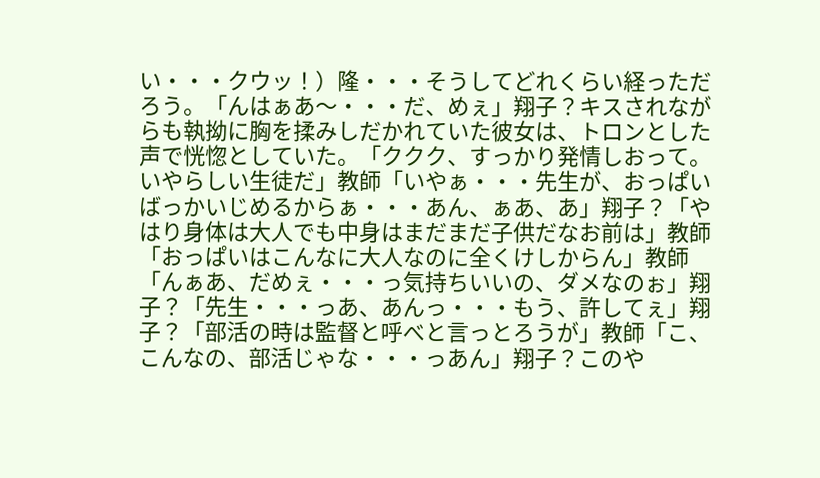い・・・クウッ！）隆・・・そうしてどれくらい経っただろう。「んはぁあ～・・・だ、めぇ」翔子？キスされながらも執拗に胸を揉みしだかれていた彼女は、トロンとした声で恍惚としていた。「ククク、すっかり発情しおって。いやらしい生徒だ」教師「いやぁ・・・先生が、おっぱいばっかいじめるからぁ・・・あん、ぁあ、あ」翔子？「やはり身体は大人でも中身はまだまだ子供だなお前は」教師「おっぱいはこんなに大人なのに全くけしからん」教師「んぁあ、だめぇ・・・っ気持ちいいの、ダメなのぉ」翔子？「先生・・・っあ、あんっ・・・もう、許してぇ」翔子？「部活の時は監督と呼べと言っとろうが」教師「こ、こんなの、部活じゃな・・・っあん」翔子？このや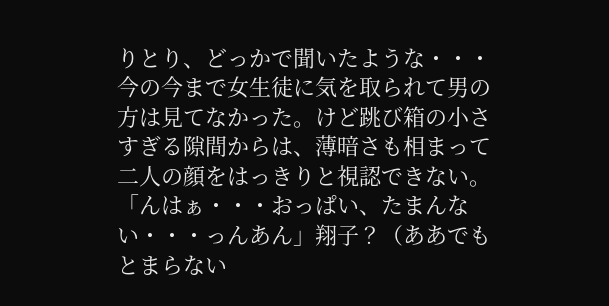りとり、どっかで聞いたような・・・今の今まで女生徒に気を取られて男の方は見てなかった。けど跳び箱の小さすぎる隙間からは、薄暗さも相まって二人の顔をはっきりと視認できない。「んはぁ・・・おっぱい、たまんない・・・っんあん」翔子？（ああでもとまらない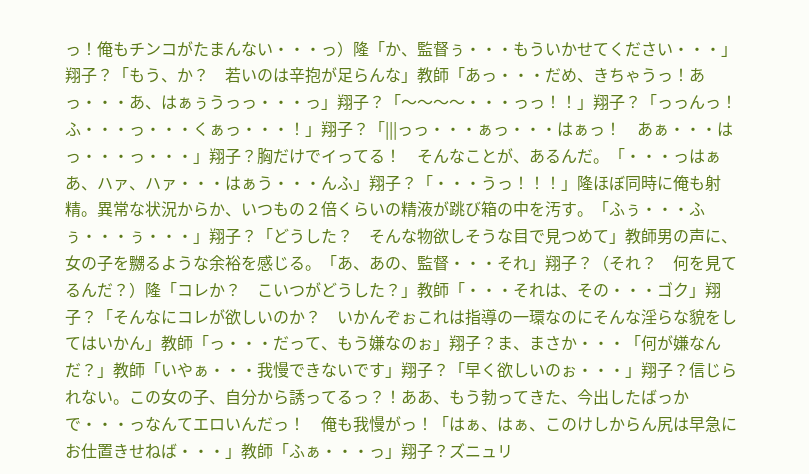っ！俺もチンコがたまんない・・・っ）隆「か、監督ぅ・・・もういかせてください・・・」翔子？「もう、か？　若いのは辛抱が足らんな」教師「あっ・・・だめ、きちゃうっ！あっ・・・あ、はぁぅうっっ・・・っ」翔子？「～～～～・・・っっ！！」翔子？「っっんっ！　ふ・・・っ・・・くぁっ・・・！」翔子？「|||っっ・・・ぁっ・・・はぁっ！　あぁ・・・はっ・・・っ・・・」翔子？胸だけでイってる！　そんなことが、あるんだ。「・・・っはぁあ、ハァ、ハァ・・・はぁう・・・んふ」翔子？「・・・うっ！！！」隆ほぼ同時に俺も射精。異常な状況からか、いつもの２倍くらいの精液が跳び箱の中を汚す。「ふぅ・・・ふぅ・・・ぅ・・・」翔子？「どうした？　そんな物欲しそうな目で見つめて」教師男の声に、女の子を嬲るような余裕を感じる。「あ、あの、監督・・・それ」翔子？（それ？　何を見てるんだ？）隆「コレか？　こいつがどうした？」教師「・・・それは、その・・・ゴク」翔子？「そんなにコレが欲しいのか？　いかんぞぉこれは指導の一環なのにそんな淫らな貌をしてはいかん」教師「っ・・・だって、もう嫌なのぉ」翔子？ま、まさか・・・「何が嫌なんだ？」教師「いやぁ・・・我慢できないです」翔子？「早く欲しいのぉ・・・」翔子？信じられない。この女の子、自分から誘ってるっ？！ああ、もう勃ってきた、今出したばっかで・・・っなんてエロいんだっ！　俺も我慢がっ！「はぁ、はぁ、このけしからん尻は早急にお仕置きせねば・・・」教師「ふぁ・・・っ」翔子？ズニュリ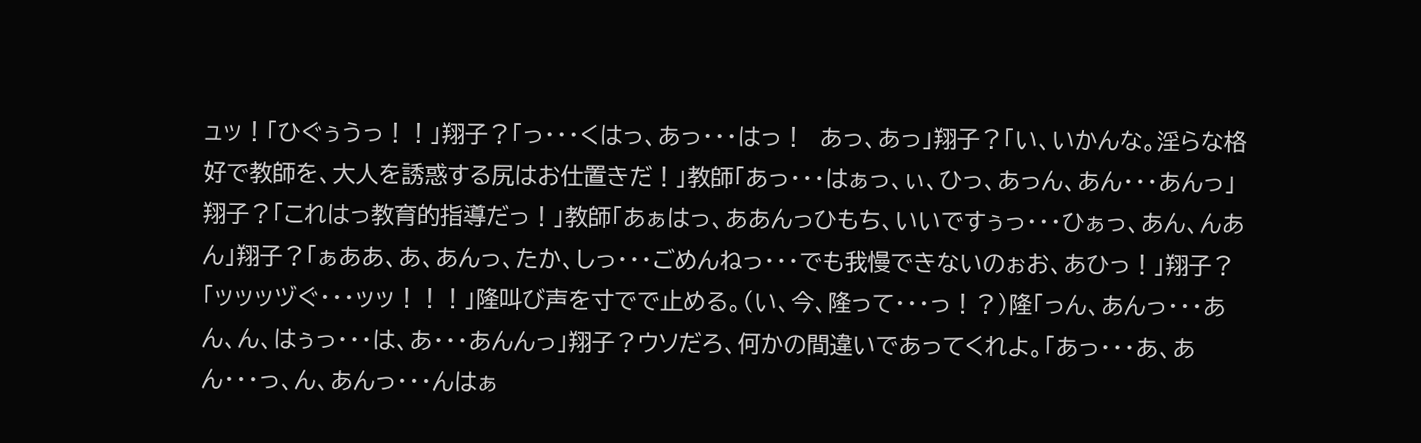ュッ！「ひぐぅうっ！！」翔子？「っ・・・くはっ、あっ・・・はっ！　あっ、あっ」翔子？「い、いかんな。淫らな格好で教師を、大人を誘惑する尻はお仕置きだ！」教師「あっ・・・はぁっ、ぃ、ひっ、あっん、あん・・・あんっ」翔子？「これはっ教育的指導だっ！」教師「あぁはっ、ああんっひもち、いいですぅっ・・・ひぁっ、あん、んあん」翔子？「ぁああ、あ、あんっ、たか、しっ・・・ごめんねっ・・・でも我慢できないのぉお、あひっ！」翔子？「ッッッヅぐ・・・ッッ！！！」隆叫び声を寸でで止める。（い、今、隆って・・・っ！？）隆「っん、あんっ・・・あん、ん、はぅっ・・・は、あ・・・あんんっ」翔子？ウソだろ、何かの間違いであってくれよ。「あっ・・・あ、あん・・・っ、ん、あんっ・・・んはぁ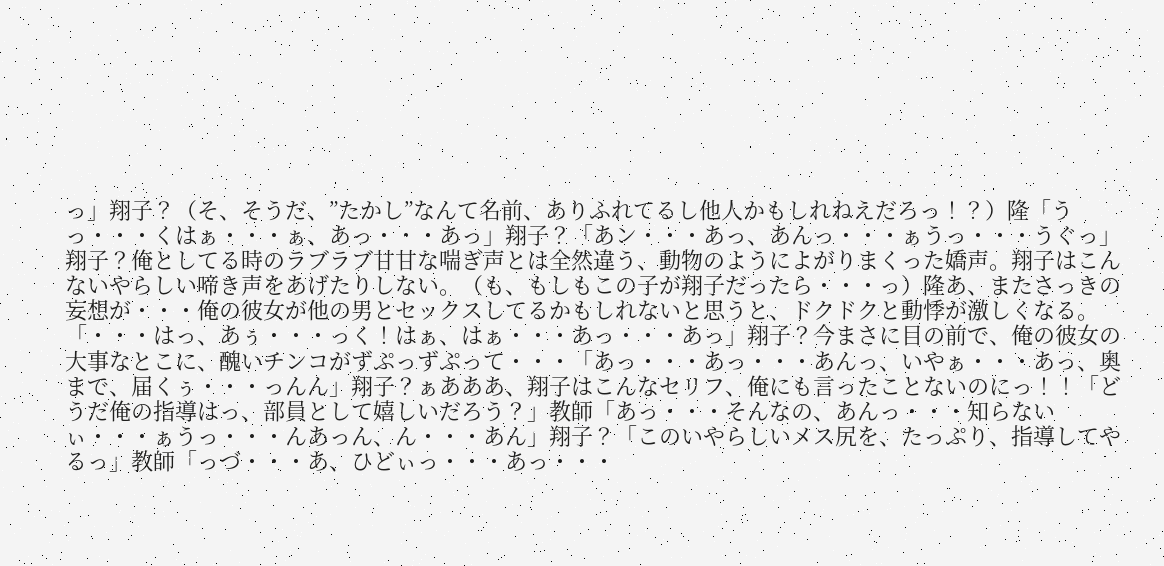っ」翔子？（そ、そうだ、”たかし”なんて名前、ありふれてるし他人かもしれねえだろっ！？）隆「うっ・・・くはぁ・・・ぁ、あっ・・・あっ」翔子？「あン・・・あっ、あんっ・・・ぁうっ・・・うぐっ」翔子？俺としてる時のラブラブ甘甘な喘ぎ声とは全然違う、動物のようによがりまくった嬌声。翔子はこんないやらしい啼き声をあげたりしない。（も、もしもこの子が翔子だったら・・・っ）隆あ、またさっきの妄想が・・・俺の彼女が他の男とセックスしてるかもしれないと思うと、ドクドクと動悸が激しくなる。「・・・はっ、あぅ・・・っく！はぁ、はぁ・・・あっ・・・あっ」翔子？今まさに目の前で、俺の彼女の大事なとこに、醜いチンコがずぷっずぷって・・・「あっ・・・あっ・・・あんっ、いやぁ・・・あっ、奥まで、届くぅ・・・っんん」翔子？ぁあああ、翔子はこんなセリフ、俺にも言ったことないのにっ！！「どうだ俺の指導はっ、部員として嬉しいだろう？」教師「あっ・・・そんなの、あんっ・・・知らないぃ・・・ぁうっ・・・んあっん、ん・・・あん」翔子？「このいやらしいメス尻を、たっぷり、指導してやるっ」教師「っづ・・・あ、ひどぃっ・・・あっ・・・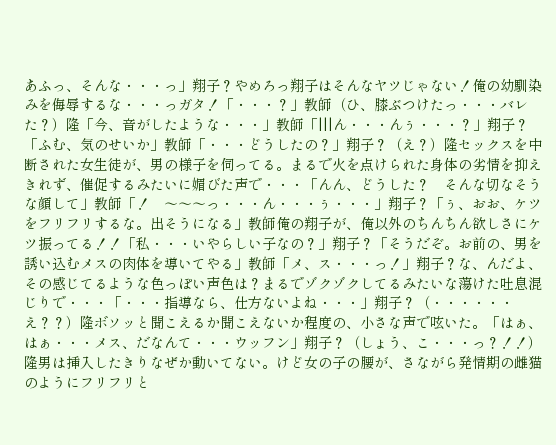あふっ、そんな・・・っ」翔子？やめろっ翔子はそんなヤツじゃない！俺の幼馴染みを侮辱するな・・・っガタ！「・・・？」教師（ひ、膝ぶつけたっ・・・バレた？）隆「今、音がしたような・・・」教師「|||ん・・・んぅ・・・？」翔子？「ふむ、気のせいか」教師「・・・どうしたの？」翔子？（え？）隆セックスを中断された女生徒が、男の様子を伺ってる。まるで火を点けられた身体の劣情を抑えきれず、催促するみたいに媚びた声で・・・「んん、どうした？　そんな切なそうな顔して」教師「！　～～～っ・・・ん・・・ぅ・・・」翔子？「ぅ、おお、ケツをフリフリするな。出そうになる」教師俺の翔子が、俺以外のちんちん欲しさにケツ振ってる！！「私・・・いやらしい子なの？」翔子？「そうだぞ。お前の、男を誘い込むメスの肉体を導いてやる」教師「メ、ス・・・っ！」翔子？な、んだよ、その感じてるような色っぽい声色は？まるでゾクゾクしてるみたいな蕩けた吐息混じりで・・・「・・・指導なら、仕方ないよね・・・」翔子？（・・・・・・え？？）隆ボソッと聞こえるか聞こえないか程度の、小さな声で呟いた。「はぁ、はぁ・・・メス、だなんて・・・ウッフン」翔子？（しょう、こ・・・っ？！！）隆男は挿入したきりなぜか動いてない。けど女の子の腰が、さながら発情期の雌猫のようにフリフリと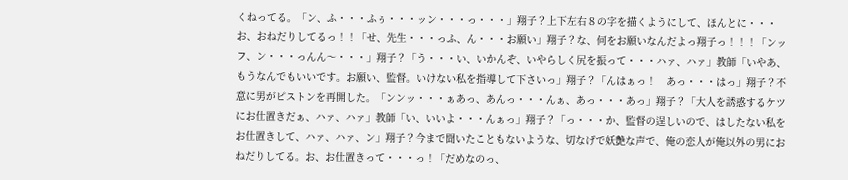くねってる。「ン、ふ・・・ふぅ・・・ッン・・・っ・・・」翔子？上下左右８の字を描くようにして、ほんとに・・・お、おねだりしてるっ！！「せ、先生・・・っふ、ん・・・お願い」翔子？な、何をお願いなんだよっ翔子っ！！！「ンッフ、ン・・・っんん～・・・」翔子？「う・・・い、いかんぞ、いやらしく尻を振って・・・ハァ、ハァ」教師「いやあ、もうなんでもいいです。お願い、監督。いけない私を指導して下さいっ」翔子？「んはぁっ！　あっ・・・はっ」翔子？不意に男がピストンを再開した。「ンンッ・・・ぁあっ、あんっ・・・んぁ、あっ・・・あっ」翔子？「大人を誘惑するケツにお仕置きだぁ、ハァ、ハァ」教師「い、いいよ・・・んぁっ」翔子？「っ・・・か、監督の逞しいので、はしたない私をお仕置きして、ハァ、ハァ、ン」翔子？今まで聞いたこともないような、切なげで妖艶な声で、俺の恋人が俺以外の男におねだりしてる。お、お仕置きって・・・っ！「だめなのっ、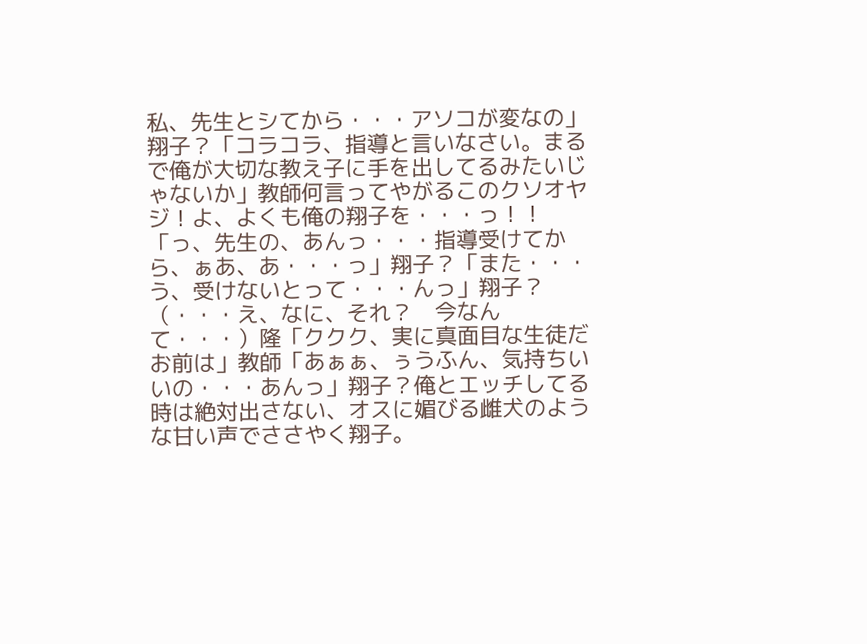私、先生とシてから・・・アソコが変なの」翔子？「コラコラ、指導と言いなさい。まるで俺が大切な教え子に手を出してるみたいじゃないか」教師何言ってやがるこのクソオヤジ！よ、よくも俺の翔子を・・・っ！！「っ、先生の、あんっ・・・指導受けてから、ぁあ、あ・・・っ」翔子？「また・・・う、受けないとって・・・んっ」翔子？（・・・え、なに、それ？　今なんて・・・）隆「ククク、実に真面目な生徒だお前は」教師「あぁぁ、ぅうふん、気持ちいいの・・・あんっ」翔子？俺とエッチしてる時は絶対出さない、オスに媚びる雌犬のような甘い声でささやく翔子。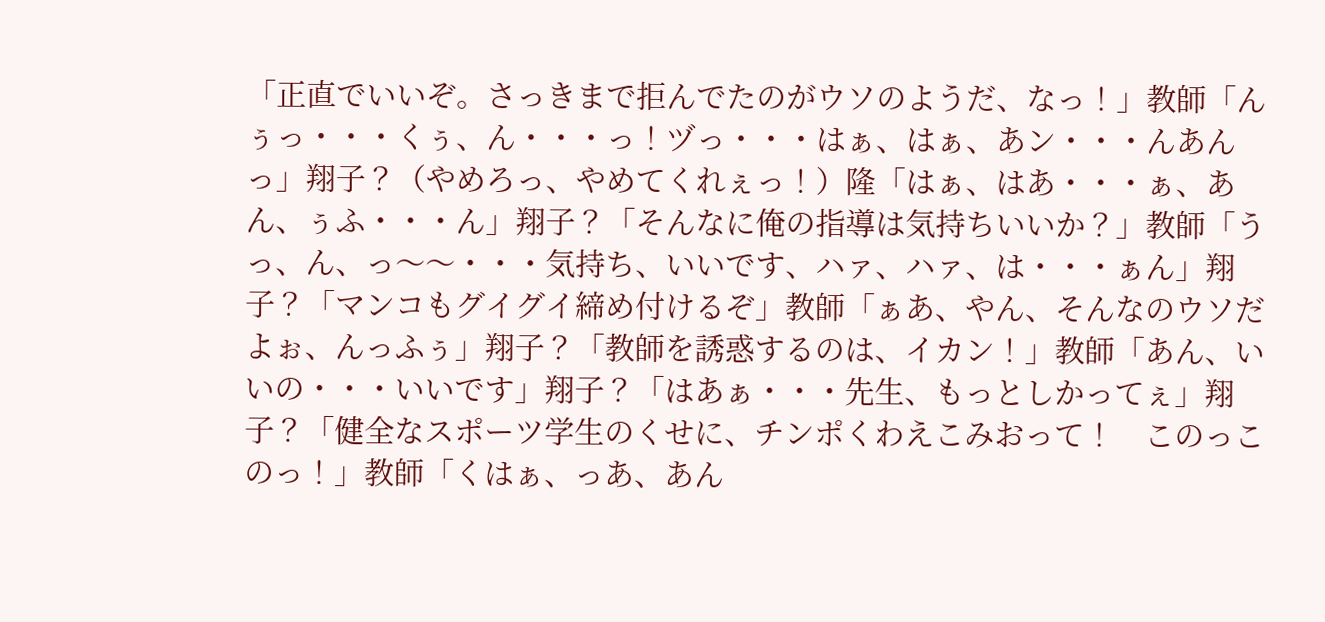「正直でいいぞ。さっきまで拒んでたのがウソのようだ、なっ！」教師「んぅっ・・・くぅ、ん・・・っ！ヅっ・・・はぁ、はぁ、あン・・・んあんっ」翔子？（やめろっ、やめてくれぇっ！）隆「はぁ、はあ・・・ぁ、あん、ぅふ・・・ん」翔子？「そんなに俺の指導は気持ちいいか？」教師「うっ、ん、っ～～・・・気持ち、いいです、ハァ、ハァ、は・・・ぁん」翔子？「マンコもグイグイ締め付けるぞ」教師「ぁあ、やん、そんなのウソだよぉ、んっふぅ」翔子？「教師を誘惑するのは、イカン！」教師「あん、いいの・・・いいです」翔子？「はあぁ・・・先生、もっとしかってぇ」翔子？「健全なスポーツ学生のくせに、チンポくわえこみおって！　このっこのっ！」教師「くはぁ、っあ、あん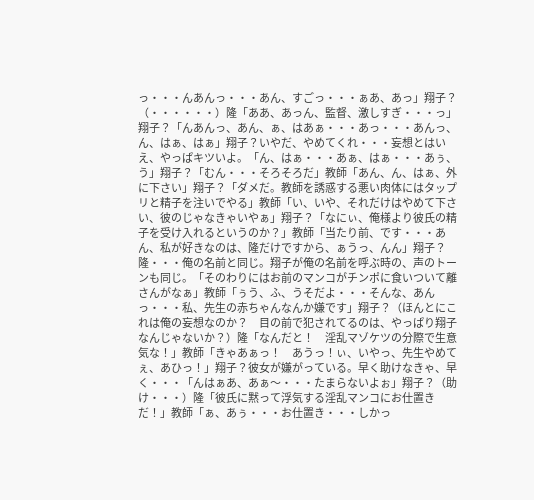っ・・・んあんっ・・・あん、すごっ・・・ぁあ、あっ」翔子？（・・・・・・）隆「ああ、あっん、監督、激しすぎ・・・っ」翔子？「んあんっ、あん、ぁ、はあぁ・・・あっ・・・あんっ、ん、はぁ、はぁ」翔子？いやだ、やめてくれ・・・妄想とはいえ、やっぱキツいよ。「ん、はぁ・・・あぁ、はぁ・・・あぅ、う」翔子？「むん・・・そろそろだ」教師「あん、ん、はぁ、外に下さい」翔子？「ダメだ。教師を誘惑する悪い肉体にはタップリと精子を注いでやる」教師「い、いや、それだけはやめて下さい、彼のじゃなきゃいやぁ」翔子？「なにぃ、俺様より彼氏の精子を受け入れるというのか？」教師「当たり前、です・・・あん、私が好きなのは、隆だけですから、ぁうっ、んん」翔子？隆・・・俺の名前と同じ。翔子が俺の名前を呼ぶ時の、声のトーンも同じ。「そのわりにはお前のマンコがチンポに食いついて離さんがなぁ」教師「ぅう、ふ、うそだよ・・・そんな、あんっ・・・私、先生の赤ちゃんなんか嫌です」翔子？（ほんとにこれは俺の妄想なのか？　目の前で犯されてるのは、やっぱり翔子なんじゃないか？）隆「なんだと！　淫乱マゾケツの分際で生意気な！」教師「きゃあぁっ！　あうっ！ぃ、いやっ、先生やめてぇ、あひっ！」翔子？彼女が嫌がっている。早く助けなきゃ、早く・・・「んはぁあ、あぁ～・・・たまらないよぉ」翔子？（助け・・・）隆「彼氏に黙って浮気する淫乱マンコにお仕置きだ！」教師「ぁ、あぅ・・・お仕置き・・・しかっ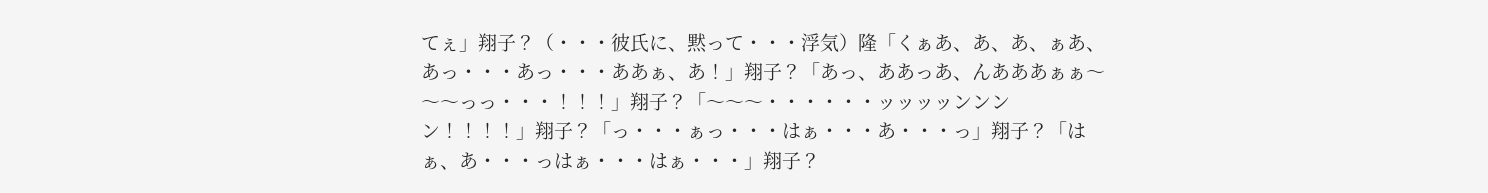てぇ」翔子？（・・・彼氏に、黙って・・・浮気）隆「くぁあ、あ、あ、ぁあ、あっ・・・あっ・・・ああぁ、あ！」翔子？「あっ、ああっあ、んあああぁぁ～～～っっ・・・！！！」翔子？「～～～・・・・・・ッッッッンンンン！！！！」翔子？「っ・・・ぁっ・・・はぁ・・・あ・・・っ」翔子？「はぁ、あ・・・っはぁ・・・はぁ・・・」翔子？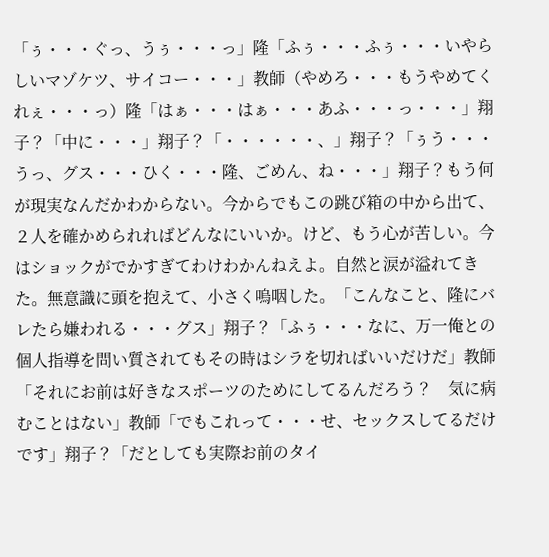「ぅ・・・ぐっ、うぅ・・・っ」隆「ふぅ・・・ふぅ・・・いやらしいマゾケツ、サイコー・・・」教師（やめろ・・・もうやめてくれぇ・・・っ）隆「はぁ・・・はぁ・・・あふ・・・っ・・・」翔子？「中に・・・」翔子？「・・・・・・、」翔子？「ぅう・・・うっ、グス・・・ひく・・・隆、ごめん、ね・・・」翔子？もう何が現実なんだかわからない。今からでもこの跳び箱の中から出て、２人を確かめられればどんなにいいか。けど、もう心が苦しい。今はショックがでかすぎてわけわかんねえよ。自然と涙が溢れてきた。無意識に頭を抱えて、小さく嗚咽した。「こんなこと、隆にバレたら嫌われる・・・グス」翔子？「ふぅ・・・なに、万一俺との個人指導を問い質されてもその時はシラを切ればいいだけだ」教師「それにお前は好きなスポーツのためにしてるんだろう？　気に病むことはない」教師「でもこれって・・・せ、セックスしてるだけです」翔子？「だとしても実際お前のタイ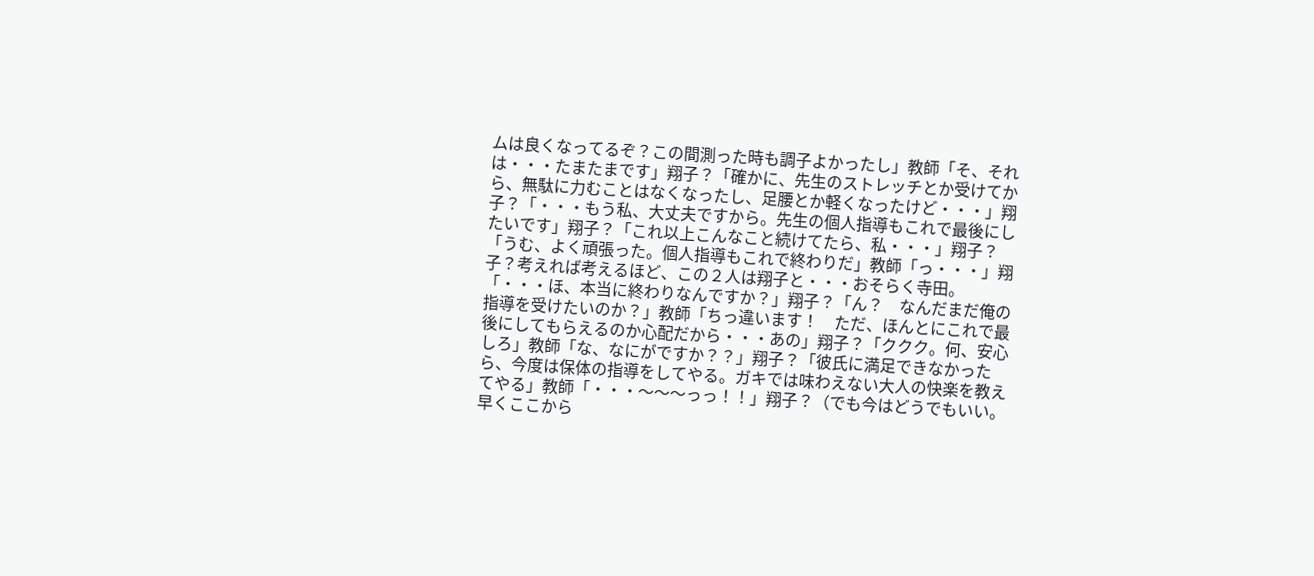ムは良くなってるぞ？この間測った時も調子よかったし」教師「そ、それは・・・たまたまです」翔子？「確かに、先生のストレッチとか受けてから、無駄に力むことはなくなったし、足腰とか軽くなったけど・・・」翔子？「・・・もう私、大丈夫ですから。先生の個人指導もこれで最後にしたいです」翔子？「これ以上こんなこと続けてたら、私・・・」翔子？「うむ、よく頑張った。個人指導もこれで終わりだ」教師「っ・・・」翔子？考えれば考えるほど、この２人は翔子と・・・おそらく寺田。「・・・ほ、本当に終わりなんですか？」翔子？「ん？　なんだまだ俺の指導を受けたいのか？」教師「ちっ違います！　ただ、ほんとにこれで最後にしてもらえるのか心配だから・・・あの」翔子？「ククク。何、安心しろ」教師「な、なにがですか？？」翔子？「彼氏に満足できなかったら、今度は保体の指導をしてやる。ガキでは味わえない大人の快楽を教えてやる」教師「・・・～～～っっ！！」翔子？（でも今はどうでもいい。早くここから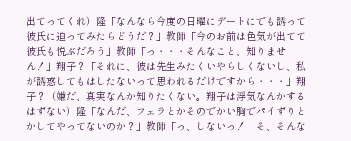出てってくれ）隆「なんなら今度の日曜にデートにでも誘って彼氏に迫ってみたらどうだ？」教師「今のお前は色気が出てて彼氏も悦ぶだろう」教師「っ・・・そんなこと、知りません！」翔子？「それに、彼は先生みたくいやらしくないし、私が誘惑してもはしたないって思われるだけですから・・・」翔子？（嫌だ、真実なんか知りたくない。翔子は浮気なんかするはずない）隆「なんだ、フェラとかそのでかい胸でパイずりとかしてやってないのか？」教師「っ、しないっ！　そ、そんな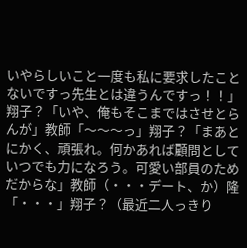いやらしいこと一度も私に要求したことないですっ先生とは違うんですっ！！」翔子？「いや、俺もそこまではさせとらんが」教師「～～～っ」翔子？「まあとにかく、頑張れ。何かあれば顧問としていつでも力になろう。可愛い部員のためだからな」教師（・・・デート、か）隆「・・・」翔子？（最近二人っきり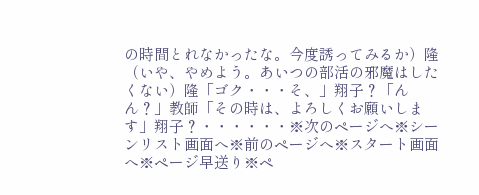の時間とれなかったな。今度誘ってみるか）隆（いや、やめよう。あいつの部活の邪魔はしたくない）隆「ゴク・・・そ、」翔子？「んん？」教師「その時は、よろしくお願いします」翔子？・・・・・・※次のページへ※シーンリスト画面へ※前のページへ※スタート画面へ※ページ早送り※ペ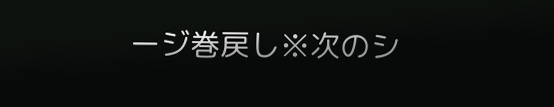ージ巻戻し※次のシ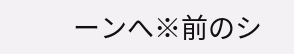ーンへ※前のシ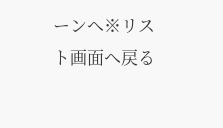ーンへ※リスト画面へ戻る